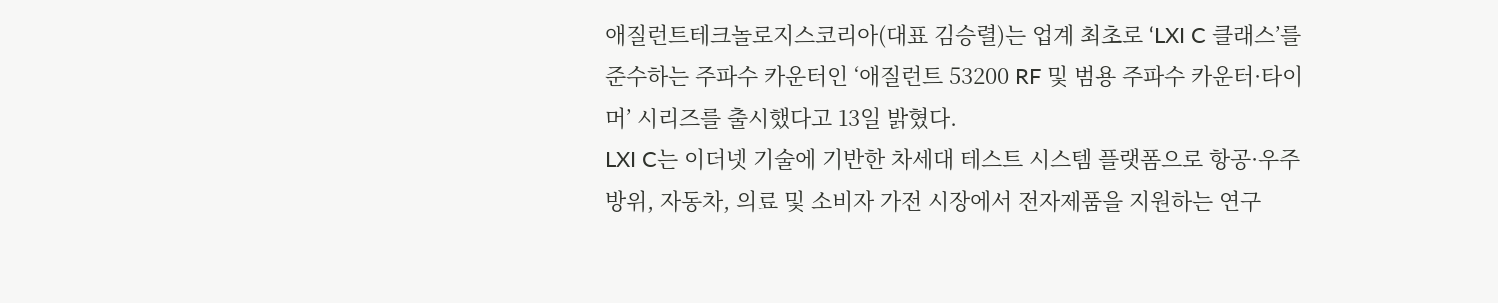애질런트테크놀로지스코리아(대표 김승렬)는 업계 최초로 ‘LXI C 클래스’를 준수하는 주파수 카운터인 ‘애질런트 53200 RF 및 범용 주파수 카운터·타이머’ 시리즈를 출시했다고 13일 밝혔다.
LXI C는 이더넷 기술에 기반한 차세대 테스트 시스템 플랫폼으로 항공·우주방위, 자동차, 의료 및 소비자 가전 시장에서 전자제품을 지원하는 연구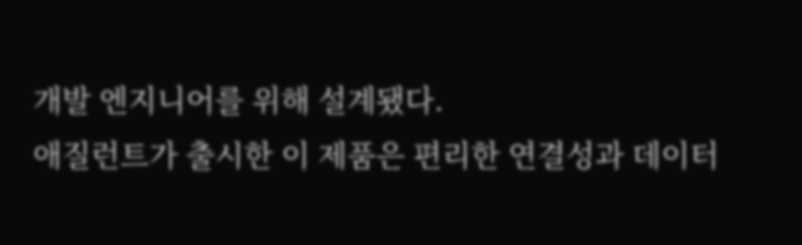개발 엔지니어를 위해 설계됐다.
애질런트가 출시한 이 제품은 편리한 연결성과 데이터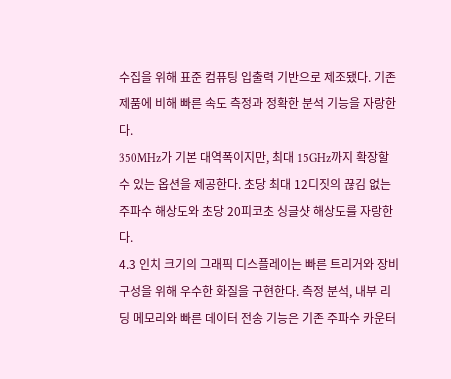수집을 위해 표준 컴퓨팅 입출력 기반으로 제조됐다. 기존 제품에 비해 빠른 속도 측정과 정확한 분석 기능을 자랑한다.
350MHz가 기본 대역폭이지만, 최대 15GHz까지 확장할 수 있는 옵션을 제공한다. 초당 최대 12디짓의 끊김 없는 주파수 해상도와 초당 20피코초 싱글샷 해상도를 자랑한다.
4.3 인치 크기의 그래픽 디스플레이는 빠른 트리거와 장비 구성을 위해 우수한 화질을 구현한다. 측정 분석, 내부 리딩 메모리와 빠른 데이터 전송 기능은 기존 주파수 카운터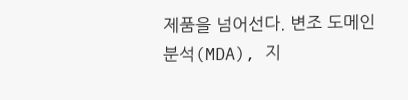제품을 넘어선다. 변조 도메인 분석(MDA), 지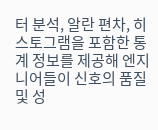터 분석, 알란 편차, 히스토그램을 포함한 통계 정보를 제공해 엔지니어들이 신호의 품질 및 성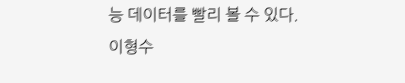능 데이터를 빨리 볼 수 있다.
이형수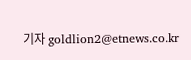기자 goldlion2@etnews.co.kr